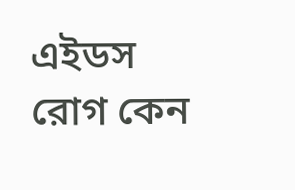এইডস রোগ কেন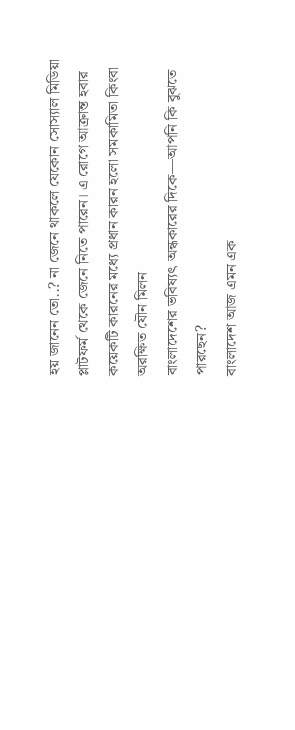হয় জানেন তো..? না জেনে থাকলে যেকোন সোস্যাল মিডিয়া প্লাটফর্ম থেকে জেনে নিতে পারেন। এ রোগে আক্রান্ত হবার কয়েকটি কারনের মধ্যে প্রধান কারন হলো সমকামিতা কিংবা অরক্ষিত যৌন মিলন
বাংলাদেশের ভবিষ্যৎ অন্ধকারের দিকে—আপনি কি বুঝতে পারছেন?
বাংলাদেশ আজ এমন এক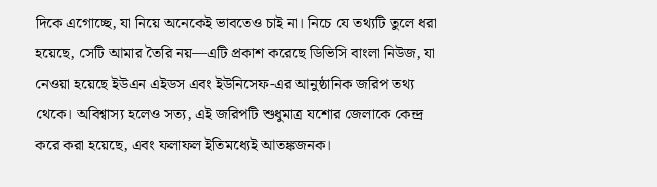দিকে এগোচ্ছে, যা নিয়ে অনেকেই ভাবতেও চাই না। নিচে যে তথ্যটি তুলে ধরা হয়েছে, সেটি আমার তৈরি নয়—এটি প্রকাশ করেছে ডিভিসি বাংলা নিউজ, যা নেওয়া হয়েছে ইউএন এইডস এবং ইউনিসেফ-এর আনুষ্ঠানিক জরিপ তথ্য থেকে। অবিশ্বাস্য হলেও সত্য, এই জরিপটি শুধুমাত্র যশোর জেলাকে কেন্দ্র করে করা হয়েছে, এবং ফলাফল ইতিমধ্যেই আতঙ্কজনক।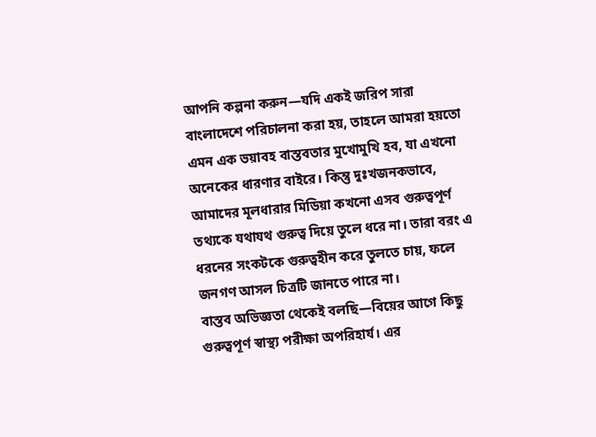আপনি কল্পনা করুন—যদি একই জরিপ সারা বাংলাদেশে পরিচালনা করা হয়, তাহলে আমরা হয়তো এমন এক ভয়াবহ বাস্তবতার মুখোমুখি হব, যা এখনো অনেকের ধারণার বাইরে। কিন্তু দুঃখজনকভাবে, আমাদের মূলধারার মিডিয়া কখনো এসব গুরুত্বপূর্ণ তথ্যকে যথাযথ গুরুত্ব দিয়ে তুলে ধরে না। তারা বরং এ ধরনের সংকটকে গুরুত্বহীন করে তুলতে চায়, ফলে জনগণ আসল চিত্রটি জানতে পারে না।
বাস্তব অভিজ্ঞতা থেকেই বলছি—বিয়ের আগে কিছু গুরুত্বপূর্ণ স্বাস্থ্য পরীক্ষা অপরিহার্য। এর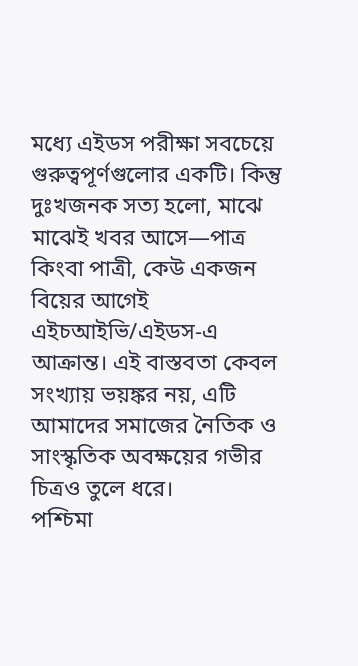মধ্যে এইডস পরীক্ষা সবচেয়ে গুরুত্বপূর্ণগুলোর একটি। কিন্তু দুঃখজনক সত্য হলো, মাঝে মাঝেই খবর আসে—পাত্র কিংবা পাত্রী, কেউ একজন বিয়ের আগেই এইচআইভি/এইডস-এ আক্রান্ত। এই বাস্তবতা কেবল সংখ্যায় ভয়ঙ্কর নয়, এটি আমাদের সমাজের নৈতিক ও সাংস্কৃতিক অবক্ষয়ের গভীর চিত্রও তুলে ধরে।
পশ্চিমা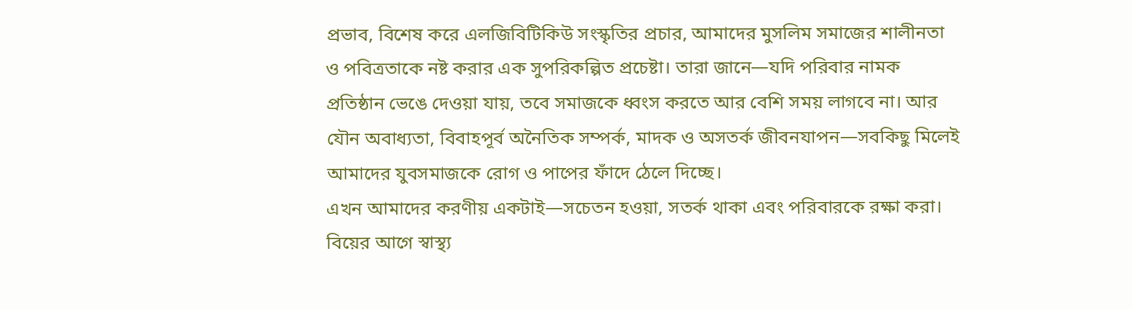প্রভাব, বিশেষ করে এলজিবিটিকিউ সংস্কৃতির প্রচার, আমাদের মুসলিম সমাজের শালীনতা ও পবিত্রতাকে নষ্ট করার এক সুপরিকল্পিত প্রচেষ্টা। তারা জানে—যদি পরিবার নামক প্রতিষ্ঠান ভেঙে দেওয়া যায়, তবে সমাজকে ধ্বংস করতে আর বেশি সময় লাগবে না। আর যৌন অবাধ্যতা, বিবাহপূর্ব অনৈতিক সম্পর্ক, মাদক ও অসতর্ক জীবনযাপন—সবকিছু মিলেই আমাদের যুবসমাজকে রোগ ও পাপের ফাঁদে ঠেলে দিচ্ছে।
এখন আমাদের করণীয় একটাই—সচেতন হওয়া, সতর্ক থাকা এবং পরিবারকে রক্ষা করা।
বিয়ের আগে স্বাস্থ্য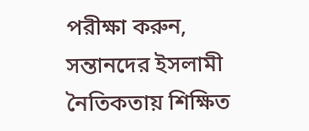পরীক্ষা করুন, সন্তানদের ইসলামী নৈতিকতায় শিক্ষিত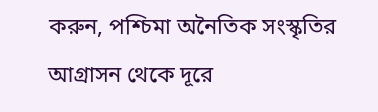করুন, পশ্চিমা অনৈতিক সংস্কৃতির আগ্রাসন থেকে দূরে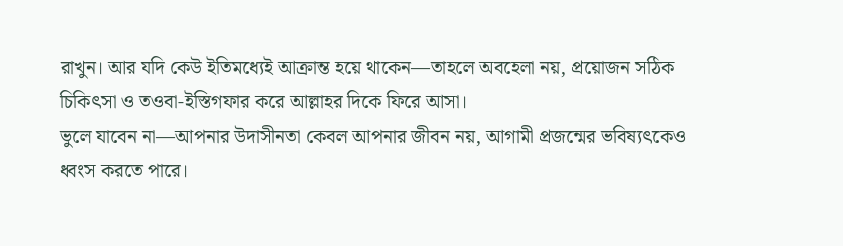রাখুন। আর যদি কেউ ইতিমধ্যেই আক্রান্ত হয়ে থাকেন—তাহলে অবহেলা নয়, প্রয়োজন সঠিক চিকিৎসা ও তওবা-ইস্তিগফার করে আল্লাহর দিকে ফিরে আসা।
ভুলে যাবেন না—আপনার উদাসীনতা কেবল আপনার জীবন নয়, আগামী প্রজন্মের ভবিষ্যৎকেও ধ্বংস করতে পারে।